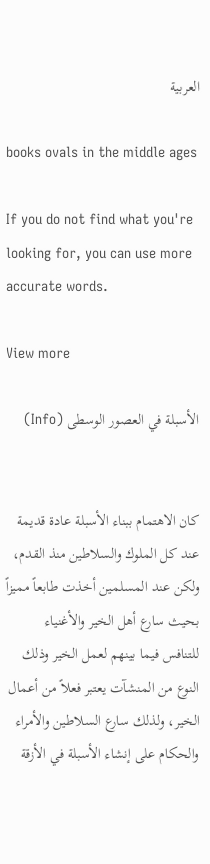العربية

books ovals in the middle ages

If you do not find what you're looking for, you can use more accurate words.

View more

الأسبلة في العصور الوسطى (Info)


كان الاهتمام ببناء الأسبلة عادة قديمة عند كل الملوك والسلاطين منذ القدم، ولكن عند المسلمين أخذت طابعاً مميزاً بحيث سارع أهل الخير والأغنياء للتنافس فيما بينهم لعمل الخير وذلك النوع من المنشآت يعتبر فعلاً من أعمال الخير، ولذلك سارع السلاطين والأمراء والحكام على إنشاء الأسبلة في الأزقة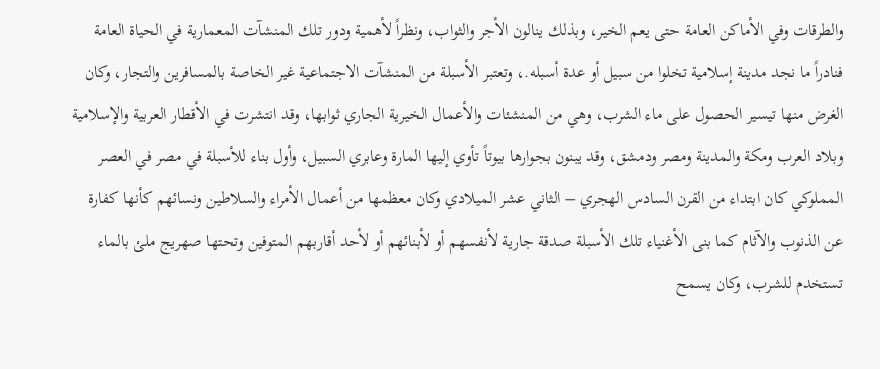والطرقات وفي الأماكن العامة حتى يعم الخير، وبذلك ينالون الأجر والثواب، ونظراً لأهمية ودور تلك المنشآت المعمارية في الحياة العامة فنادراً ما نجد مدينة إسلامية تخلوا من سبيل أو عدة أسبله.، وتعتبر الأسبلة من المنشآت الاجتماعية غير الخاصة بالمسافرين والتجار، وكان الغرض منها تيسير الحصول على ماء الشرب، وهي من المنشئات والأعمال الخيرية الجاري ثوابها، وقد انتشرت في الأقطار العربية والإسلامية وبلاد العرب ومكة والمدينة ومصر ودمشق، وقد يبنون بجوارها بيوتاً تأوي إليها المارة وعابري السبيل، وأول بناء للأسبلة في مصر في العصر المملوكي كان ابتداء من القرن السادس الهجري – الثاني عشر الميلادي وكان معظمها من أعمال الأمراء والسلاطين ونسائهم كأنها كفارة عن الذنوب والآثام كما بنى الأغنياء تلك الأسبلة صدقة جارية لأنفسهم أو لأبنائهم أو لأحد أقاربهم المتوفين وتحتها صهريج ملئ بالماء تستخدم للشرب، وكان يسمح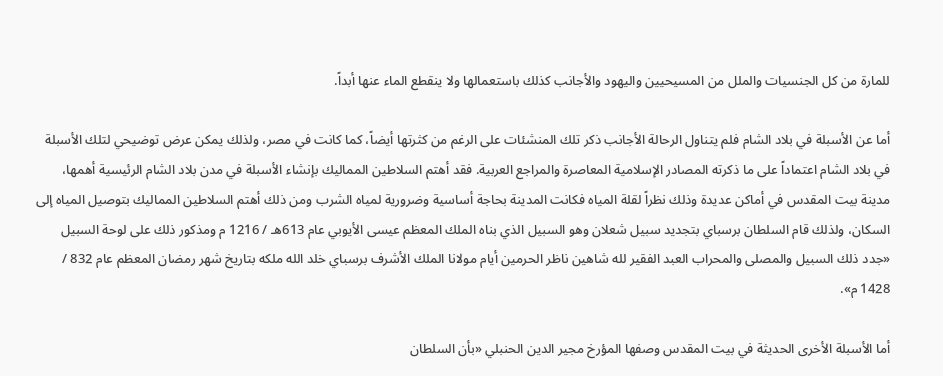للمارة من كل الجنسيات والملل من المسيحيين واليهود والأجانب كذلك باستعمالها ولا ينقطع الماء عنها أبداً.

أما عن الأسبلة في بلاد الشام فلم يتناول الرحالة الأجانب ذكر تلك المنشئات على الرغم من كثرتها أيضاً، كما كانت في مصر، ولذلك يمكن عرض توضيحي لتلك الأسبلة في بلاد الشام اعتماداً على ما ذكرته المصادر الإسلامية المعاصرة والمراجع العربية. فقد أهتم السلاطين المماليك بإنشاء الأسبلة في مدن بلاد الشام الرئيسية أهمها، مدينة بيت المقدس في أماكن عديدة وذلك نظراً لقلة المياه فكانت المدينة بحاجة أساسية وضرورية لمياه الشرب ومن ذلك أهتم السلاطين المماليك بتوصيل المياه إلى السكان، ولذلك قام السلطان برسباي بتجديد سبيل شعلان وهو السبيل الذي بناه الملك المعظم عيسى الأيوبي عام 613هـ / 1216 م ومذكور ذلك على لوحة السبيل «جدد ذلك السبيل والمصلى والمحراب العبد الفقير لله شاهين ناظر الحرمين أيام مولانا الملك الأشرف برسباي خلد الله ملكه بتاريخ شهر رمضان المعظم عام 832 / 1428 م».

أما الأسبلة الأخرى الحديثة في بيت المقدس وصفها المؤرخ مجير الدين الحنبلي «بأن السلطان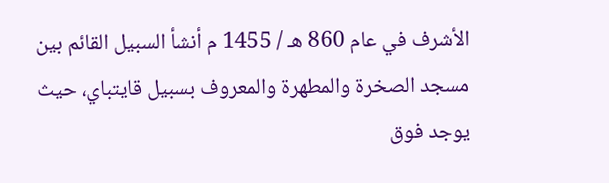الأشرف في عام 860 هـ / 1455 م أنشأ السبيل القائم بين مسجد الصخرة والمطهرة والمعروف بسبيل قايتباي، حيث يوجد فوق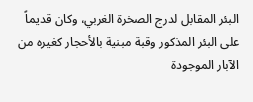البئر المقابل لدرج الصخرة الغربي، وكان قديماً على البئر المذكور وقبة مبنية بالأحجار كغيره من الآبار الموجودة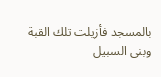بالمسجد فأزيلت تلك القبة وبنى السبيل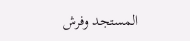المستجد وفرش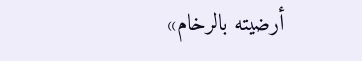أرضيته بالرخام»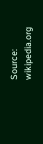Source: wikipedia.org